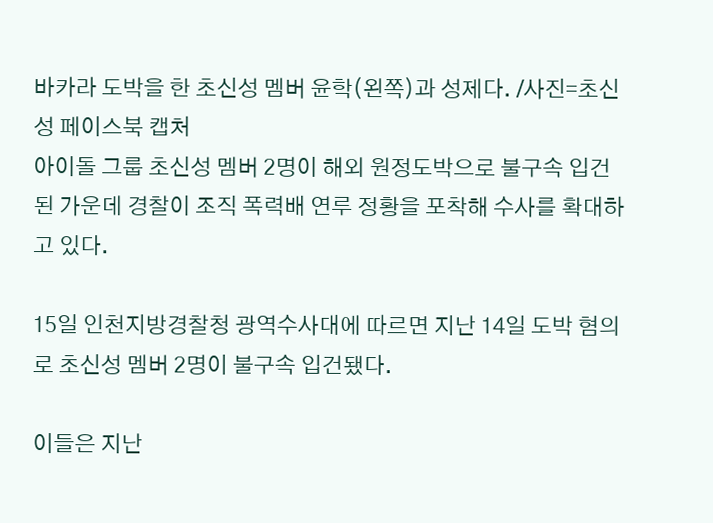바카라 도박을 한 초신성 멤버 윤학(왼쪽)과 성제다. /사진=초신성 페이스북 캡처
아이돌 그룹 초신성 멤버 2명이 해외 원정도박으로 불구속 입건된 가운데 경찰이 조직 폭력배 연루 정황을 포착해 수사를 확대하고 있다.

15일 인천지방경찰청 광역수사대에 따르면 지난 14일 도박 혐의로 초신성 멤버 2명이 불구속 입건됐다.

이들은 지난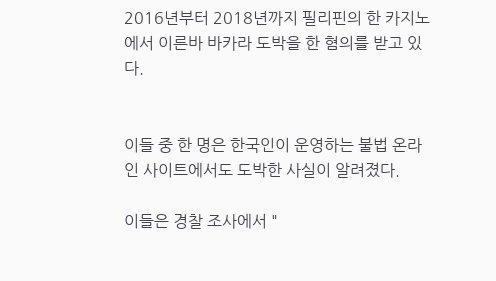2016년부터 2018년까지 필리핀의 한 카지노에서 이른바 바카라 도박을 한 혐의를 받고 있다.


이들 중 한 명은 한국인이 운영하는 불법 온라인 사이트에서도 도박한 사실이 알려졌다.

이들은 경찰 조사에서 "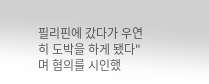필리핀에 갔다가 우연히 도박을 하게 됐다"며 혐의를 시인했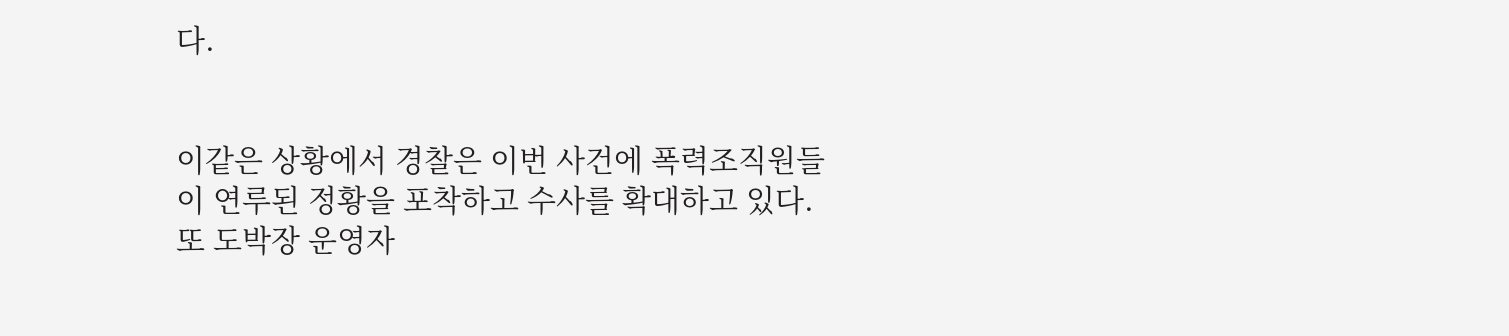다.


이같은 상황에서 경찰은 이번 사건에 폭력조직원들이 연루된 정황을 포착하고 수사를 확대하고 있다. 또 도박장 운영자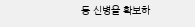등 신병을 확보하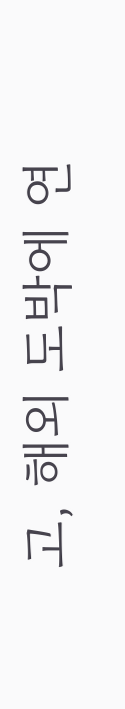고, 해외 도박에 연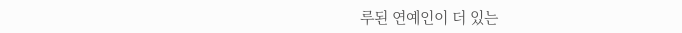루된 연예인이 더 있는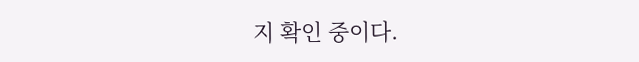지 확인 중이다.